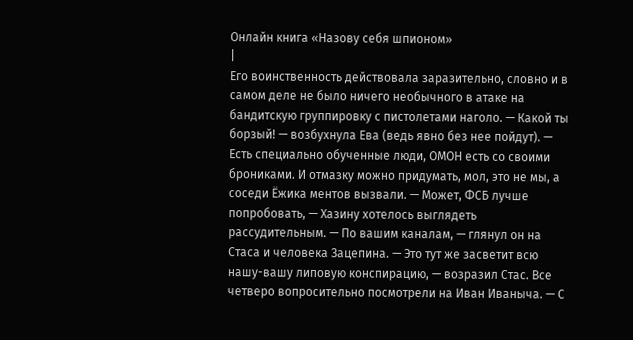Онлайн книга «Назову себя шпионом»
|
Его воинственность действовала заразительно, словно и в самом деле не было ничего необычного в атаке на бандитскую группировку с пистолетами наголо. — Какой ты борзый! — возбухнула Ева (ведь явно без нее пойдут). — Есть специально обученные люди, ОМОН есть со своими брониками. И отмазку можно придумать, мол, это не мы, а соседи Ёжика ментов вызвали. — Может, ФСБ лучше попробовать, — Хазину хотелось выглядеть рассудительным. — По вашим каналам, — глянул он на Стаса и человека Зацепина. — Это тут же засветит всю нашу-вашу липовую конспирацию, — возразил Стас. Все четверо вопросительно посмотрели на Иван Иваныча. — С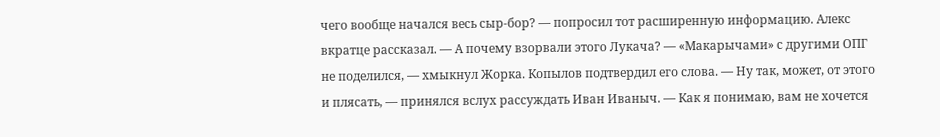чего вообще начался весь сыр-бор? — попросил тот расширенную информацию. Алекс вкратце рассказал. — А почему взорвали этого Лукача? — «Макарычами» с другими ОПГ не поделился, — хмыкнул Жорка. Копылов подтвердил его слова. — Ну так, может, от этого и плясать, — принялся вслух рассуждать Иван Иваныч. — Как я понимаю, вам не хочется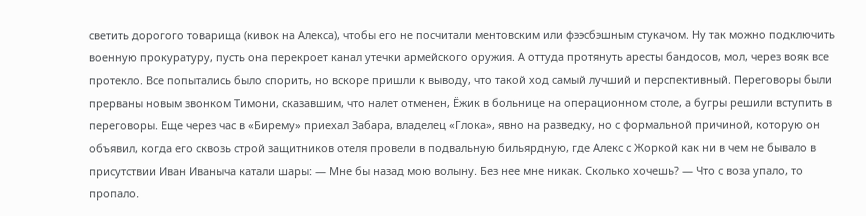светить дорогого товарища (кивок на Алекса), чтобы его не посчитали ментовским или фээсбэшным стукачом. Ну так можно подключить военную прокуратуру, пусть она перекроет канал утечки армейского оружия. А оттуда протянуть аресты бандосов, мол, через вояк все протекло. Все попытались было спорить, но вскоре пришли к выводу, что такой ход самый лучший и перспективный. Переговоры были прерваны новым звонком Тимони, сказавшим, что налет отменен, Ёжик в больнице на операционном столе, а бугры решили вступить в переговоры. Еще через час в «Бирему» приехал Забара, владелец «Глока», явно на разведку, но с формальной причиной, которую он объявил, когда его сквозь строй защитников отеля провели в подвальную бильярдную, где Алекс с Жоркой как ни в чем не бывало в присутствии Иван Иваныча катали шары: — Мне бы назад мою волыну. Без нее мне никак. Сколько хочешь? — Что с воза упало, то пропало.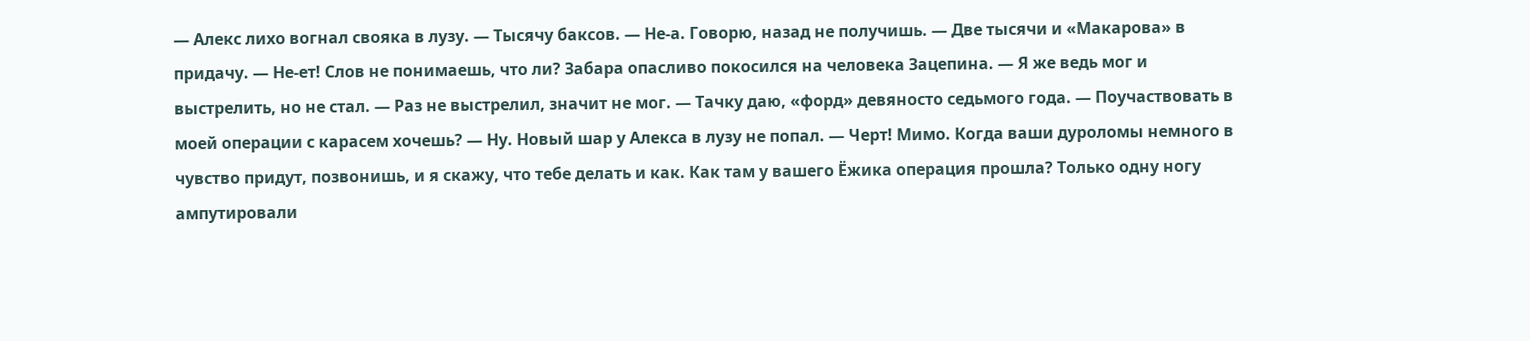— Алекс лихо вогнал свояка в лузу. — Тысячу баксов. — Не-а. Говорю, назад не получишь. — Две тысячи и «Макарова» в придачу. — Не-ет! Слов не понимаешь, что ли? Забара опасливо покосился на человека Зацепина. — Я же ведь мог и выстрелить, но не стал. — Раз не выстрелил, значит не мог. — Тачку даю, «форд» девяносто седьмого года. — Поучаствовать в моей операции с карасем хочешь? — Ну. Новый шар у Алекса в лузу не попал. — Черт! Мимо. Когда ваши дуроломы немного в чувство придут, позвонишь, и я скажу, что тебе делать и как. Как там у вашего Ёжика операция прошла? Только одну ногу ампутировали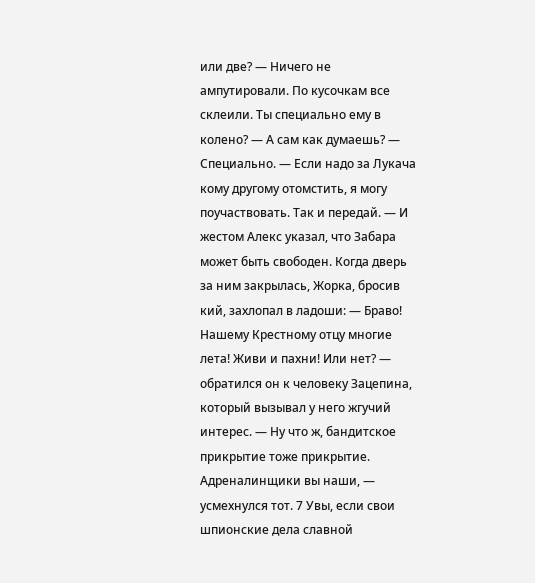или две? — Ничего не ампутировали. По кусочкам все склеили. Ты специально ему в колено? — А сам как думаешь? — Специально. — Если надо за Лукача кому другому отомстить, я могу поучаствовать. Так и передай. — И жестом Алекс указал, что Забара может быть свободен. Когда дверь за ним закрылась, Жорка, бросив кий, захлопал в ладоши: — Браво! Нашему Крестному отцу многие лета! Живи и пахни! Или нет? — обратился он к человеку Зацепина, который вызывал у него жгучий интерес. — Ну что ж, бандитское прикрытие тоже прикрытие. Адреналинщики вы наши, — усмехнулся тот. 7 Увы, если свои шпионские дела славной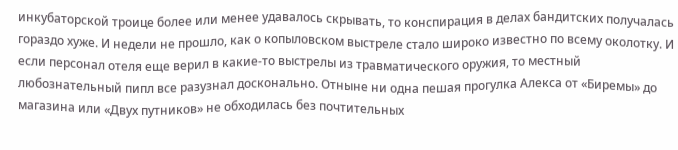инкубаторской троице более или менее удавалось скрывать, то конспирация в делах бандитских получалась гораздо хуже. И недели не прошло, как о копыловском выстреле стало широко известно по всему околотку. И если персонал отеля еще верил в какие-то выстрелы из травматического оружия, то местный любознательный пипл все разузнал досконально. Отныне ни одна пешая прогулка Алекса от «Биремы» до магазина или «Двух путников» не обходилась без почтительных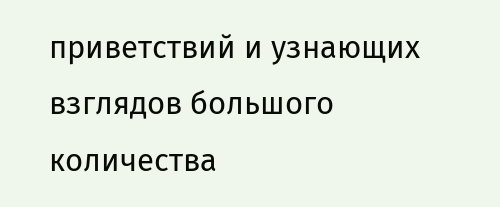приветствий и узнающих взглядов большого количества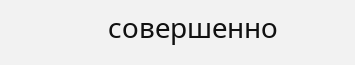совершенно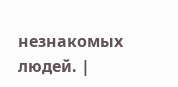незнакомых людей. |